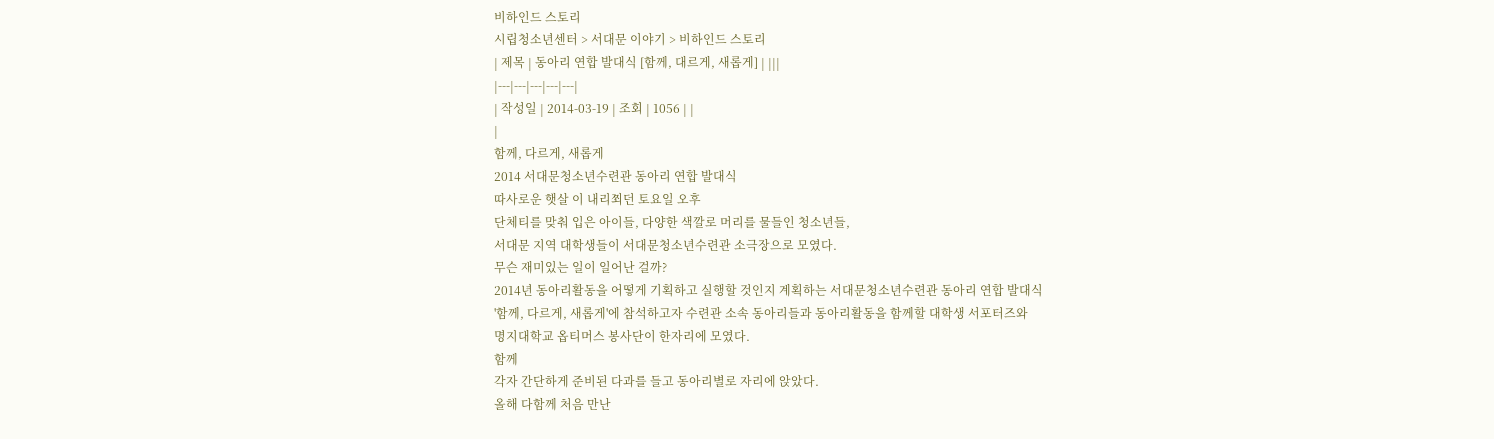비하인드 스토리
시립청소년센터 > 서대문 이야기 > 비하인드 스토리
| 제목 | 동아리 연합 발대식 [함께, 대르게, 새롭게] | |||
|---|---|---|---|---|
| 작성일 | 2014-03-19 | 조회 | 1056 | |
|
함께, 다르게, 새롭게
2014 서대문청소년수련관 동아리 연합 발대식
따사로운 햇살 이 내리쬐던 토요일 오후
단체티를 맞춰 입은 아이들, 다양한 색깔로 머리를 물들인 청소년들,
서대문 지역 대학생들이 서대문청소년수련관 소극장으로 모였다.
무슨 재미있는 일이 일어난 걸까?
2014년 동아리활동을 어떻게 기획하고 실행할 것인지 계획하는 서대문청소년수련관 동아리 연합 발대식
'함께, 다르게, 새롭게'에 참석하고자 수련관 소속 동아리들과 동아리활동을 함께할 대학생 서포터즈와
명지대학교 옵티머스 봉사단이 한자리에 모였다.
함께
각자 간단하게 준비된 다과를 들고 동아리별로 자리에 앉았다.
올해 다함께 처음 만난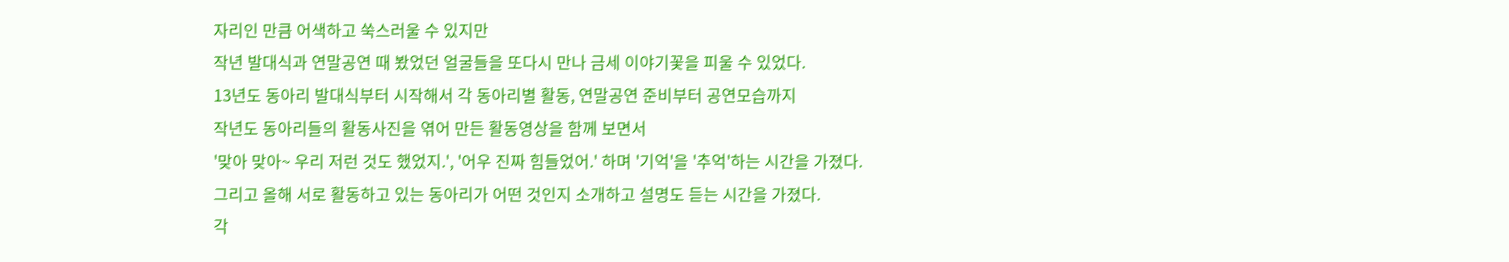자리인 만큼 어색하고 쑥스러울 수 있지만
작년 발대식과 연말공연 때 봤었던 얼굴들을 또다시 만나 금세 이야기꽃을 피울 수 있었다.
13년도 동아리 발대식부터 시작해서 각 동아리별 활동, 연말공연 준비부터 공연모습까지
작년도 동아리들의 활동사진을 엮어 만든 활동영상을 함께 보면서
'맞아 맞아~ 우리 저런 것도 했었지.', '어우 진짜 힘들었어.' 하며 '기억'을 '추억'하는 시간을 가졌다.
그리고 올해 서로 활동하고 있는 동아리가 어떤 것인지 소개하고 설명도 듣는 시간을 가졌다.
각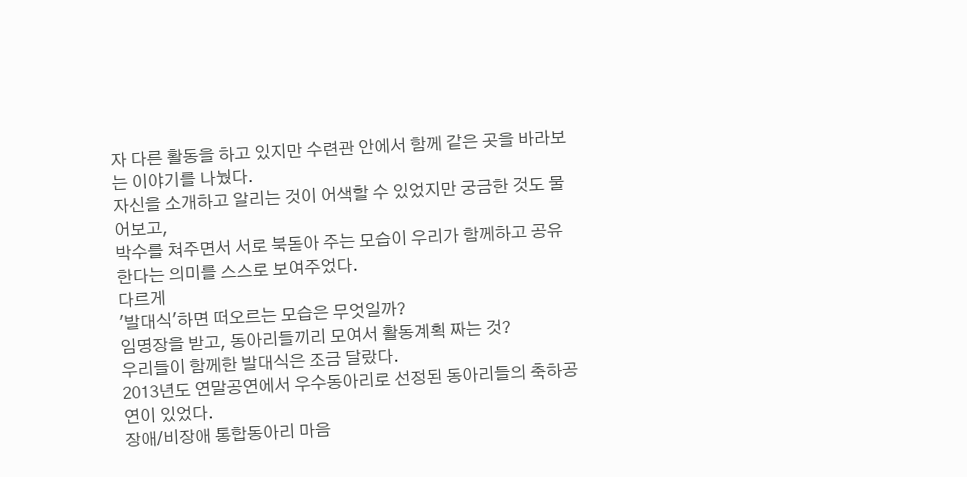자 다른 활동을 하고 있지만 수련관 안에서 함께 같은 곳을 바라보는 이야기를 나눴다.
자신을 소개하고 알리는 것이 어색할 수 있었지만 궁금한 것도 물어보고,
박수를 쳐주면서 서로 북돋아 주는 모습이 우리가 함께하고 공유한다는 의미를 스스로 보여주었다.
다르게
'발대식'하면 떠오르는 모습은 무엇일까?
임명장을 받고, 동아리들끼리 모여서 활동계획 짜는 것?
우리들이 함께한 발대식은 조금 달랐다.
2013년도 연말공연에서 우수동아리로 선정된 동아리들의 축하공연이 있었다.
장애/비장애 통합동아리 마음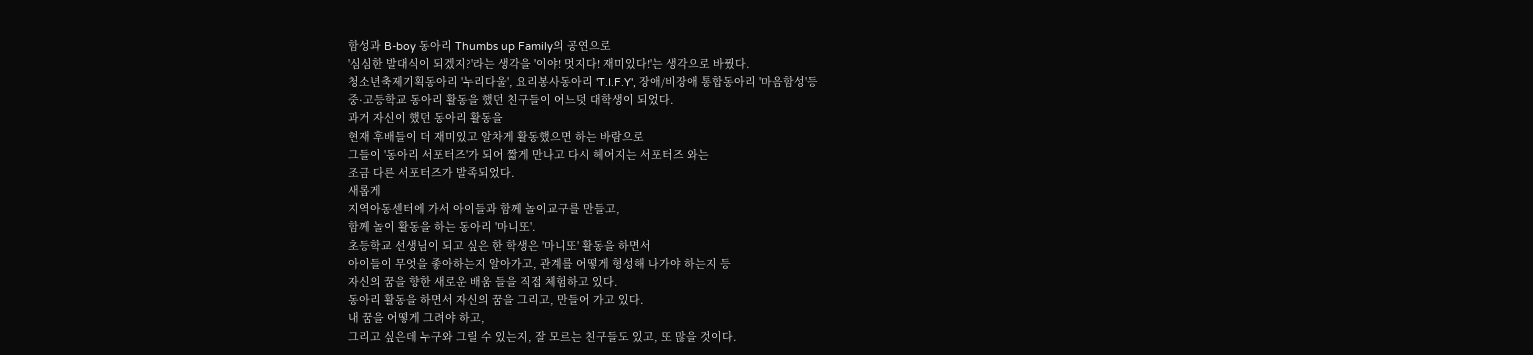함성과 B-boy 동아리 Thumbs up Family의 공연으로
'심심한 발대식이 되겠지?'라는 생각을 '이야! 멋지다! 재미있다!'는 생각으로 바꿨다.
청소년축제기획동아리 '누리다울', 요리봉사동아리 'T.I.F.Y', 장애/비장애 통합동아리 '마음함성'등
중·고등학교 동아리 활동을 했던 친구들이 어느덧 대학생이 되었다.
과거 자신이 했던 동아리 활동을
현재 후배들이 더 재미있고 알차게 활동했으면 하는 바람으로
그들이 '동아리 서포터즈'가 되어 짧게 만나고 다시 헤어지는 서포터즈 와는
조금 다른 서포터즈가 발족되었다.
새롭게
지역아동센터에 가서 아이들과 함께 놀이교구를 만들고,
함께 놀이 활동을 하는 동아리 '마니또'.
초등학교 선생님이 되고 싶은 한 학생은 '마니또' 활동을 하면서
아이들이 무엇을 좋아하는지 알아가고, 관계를 어떻게 형성해 나가야 하는지 등
자신의 꿈을 향한 새로운 배움 들을 직접 체험하고 있다.
동아리 활동을 하면서 자신의 꿈을 그리고, 만들어 가고 있다.
내 꿈을 어떻게 그려야 하고,
그리고 싶은데 누구와 그릴 수 있는지, 잘 모르는 친구들도 있고, 또 많을 것이다.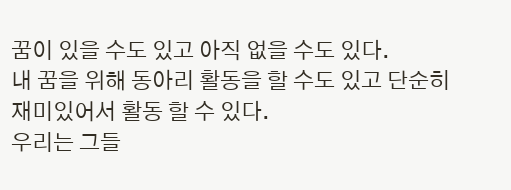꿈이 있을 수도 있고 아직 없을 수도 있다.
내 꿈을 위해 동아리 활동을 할 수도 있고 단순히 재미있어서 활동 할 수 있다.
우리는 그들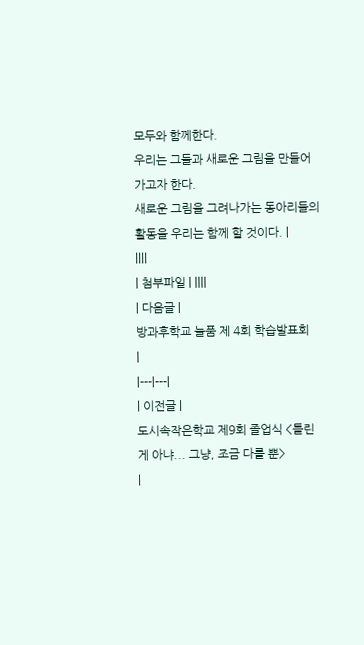모두와 함께한다.
우리는 그들과 새로운 그림을 만들어 가고자 한다.
새로운 그림을 그려나가는 동아리들의 활동을 우리는 함께 할 것이다. |
||||
| 첨부파일 | ||||
| 다음글 |
방과후학교 늘품 제 4회 학습발표회
|
|---|---|
| 이전글 |
도시속작은학교 제9회 졸업식 <틀린 게 아냐... 그냥, 조금 다를 뿐>
|